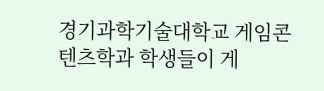경기과학기술대학교 게임콘텐츠학과 학생들이 게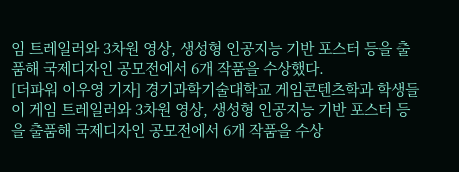임 트레일러와 3차원 영상, 생성형 인공지능 기반 포스터 등을 출품해 국제디자인 공모전에서 6개 작품을 수상했다.
[더파워 이우영 기자] 경기과학기술대학교 게임콘텐츠학과 학생들이 게임 트레일러와 3차원 영상, 생성형 인공지능 기반 포스터 등을 출품해 국제디자인 공모전에서 6개 작품을 수상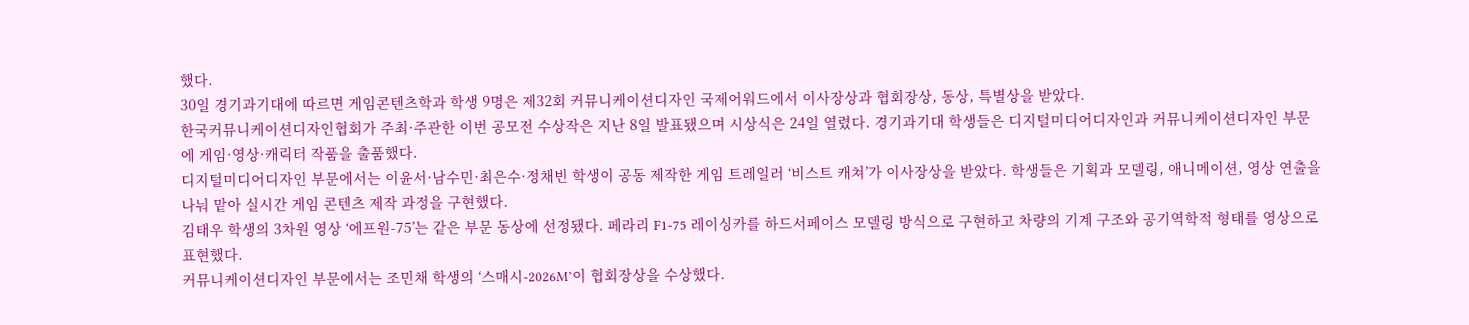했다.
30일 경기과기대에 따르면 게임콘텐츠학과 학생 9명은 제32회 커뮤니케이션디자인 국제어워드에서 이사장상과 협회장상, 동상, 특별상을 받았다.
한국커뮤니케이션디자인협회가 주최·주관한 이번 공모전 수상작은 지난 8일 발표됐으며 시상식은 24일 열렸다. 경기과기대 학생들은 디지털미디어디자인과 커뮤니케이션디자인 부문에 게임·영상·캐릭터 작품을 출품했다.
디지털미디어디자인 부문에서는 이윤서·남수민·최은수·정채빈 학생이 공동 제작한 게임 트레일러 ‘비스트 캐쳐’가 이사장상을 받았다. 학생들은 기획과 모델링, 애니메이션, 영상 연출을 나눠 맡아 실시간 게임 콘텐츠 제작 과정을 구현했다.
김태우 학생의 3차원 영상 ‘에프원-75’는 같은 부문 동상에 선정됐다. 페라리 F1-75 레이싱카를 하드서페이스 모델링 방식으로 구현하고 차량의 기계 구조와 공기역학적 형태를 영상으로 표현했다.
커뮤니케이션디자인 부문에서는 조민채 학생의 ‘스매시-2026M’이 협회장상을 수상했다.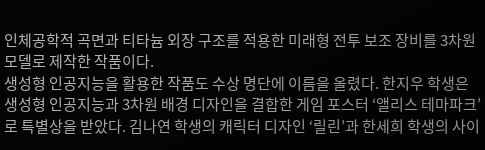인체공학적 곡면과 티타늄 외장 구조를 적용한 미래형 전투 보조 장비를 3차원 모델로 제작한 작품이다.
생성형 인공지능을 활용한 작품도 수상 명단에 이름을 올렸다. 한지우 학생은 생성형 인공지능과 3차원 배경 디자인을 결합한 게임 포스터 ‘앨리스 테마파크’로 특별상을 받았다. 김나연 학생의 캐릭터 디자인 ‘릴린’과 한세희 학생의 사이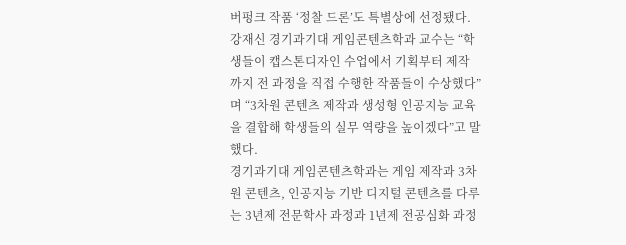버펑크 작품 ‘정찰 드론’도 특별상에 선정됐다.
강재신 경기과기대 게임콘텐츠학과 교수는 “학생들이 캡스톤디자인 수업에서 기획부터 제작까지 전 과정을 직접 수행한 작품들이 수상했다”며 “3차원 콘텐츠 제작과 생성형 인공지능 교육을 결합해 학생들의 실무 역량을 높이겠다”고 말했다.
경기과기대 게임콘텐츠학과는 게임 제작과 3차원 콘텐츠, 인공지능 기반 디지털 콘텐츠를 다루는 3년제 전문학사 과정과 1년제 전공심화 과정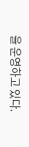을 운영하고 있다.